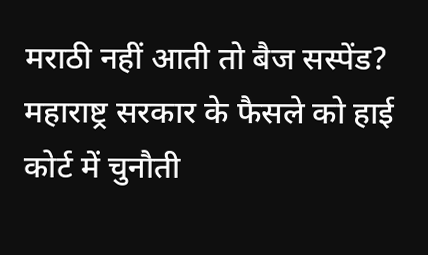मराठी नहीं आती तो बैज सस्पेंड? महाराष्ट्र सरकार के फैसले को हाई कोर्ट में चुनौती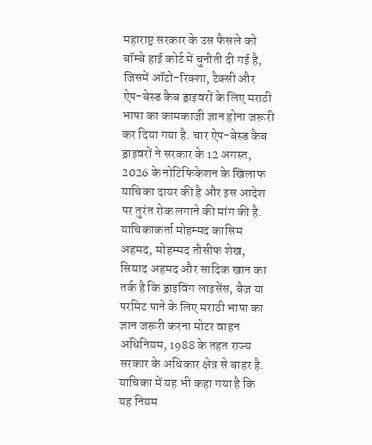महाराष्ट्र सरकार के उस फैसले को बॉम्बे हाई कोर्ट में चुनौती दी गई है, जिसमें ऑटो-रिक्शा, टैक्सी और ऐप-बेस्ड कैब ड्राइवरों के लिए मराठी भाषा का कामकाजी ज्ञान होना जरूरी कर दिया गया है. चार ऐप-बेस्ड कैब ड्राइवरों ने सरकार के 12 अगस्त, 2026 के नोटिफिकेशन के खिलाफ याचिका दायर की है और इस आदेश पर तुरंत रोक लगाने की मांग की है.
याचिकाकर्ता मोहम्मद कासिम अहमद, मोहम्मद तौसीफ शेख, सियाद अहमद और सादिक खान का तर्क है कि ड्राइविंग लाइसेंस, बैज या परमिट पाने के लिए मराठी भाषा का ज्ञान जरूरी करना मोटर वाहन अधिनियम, 1988 के तहत राज्य सरकार के अधिकार क्षेत्र से बाहर है. याचिका में यह भी कहा गया है कि यह नियम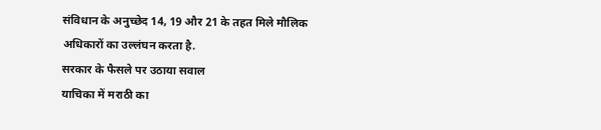संविधान के अनुच्छेद 14, 19 और 21 के तहत मिले मौलिक अधिकारों का उल्लंघन करता है.
सरकार के फैसले पर उठाया सवाल
याचिका में मराठी का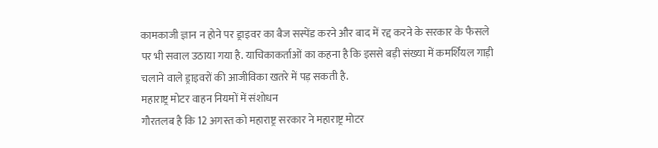कामकाजी ज्ञान न होने पर ड्राइवर का बैज सस्पेंड करने और बाद में रद्द करने के सरकार के फैसले पर भी सवाल उठाया गया है. याचिकाकर्ताओं का कहना है कि इससे बड़ी संख्या में कमर्शियल गाड़ी चलाने वाले ड्राइवरों की आजीविका खतरे में पड़ सकती है.
महाराष्ट्र मोटर वाहन नियमों में संशोधन
गौरतलब है कि 12 अगस्त को महाराष्ट्र सरकार ने महाराष्ट्र मोटर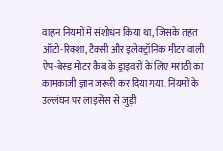वाहन नियमों में संशोधन किया था, जिसके तहत ऑटो-रिक्शा, टैक्सी और इलेक्ट्रॉनिक मीटर वाली ऐप-बेस्ड मोटर कैब के ड्राइवरों के लिए मराठी का कामकाजी ज्ञान जरूरी कर दिया गया. नियमों के उल्लंघन पर लाइसेंस से जुड़ी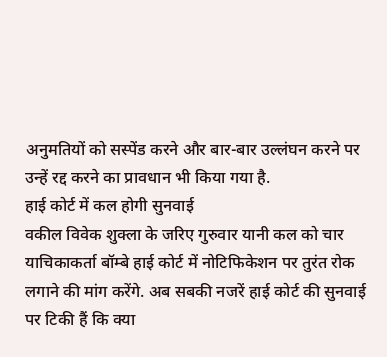अनुमतियों को सस्पेंड करने और बार-बार उल्लंघन करने पर उन्हें रद्द करने का प्रावधान भी किया गया है.
हाई कोर्ट में कल होगी सुनवाई
वकील विवेक शुक्ला के जरिए गुरुवार यानी कल को चार याचिकाकर्ता बॉम्बे हाई कोर्ट में नोटिफिकेशन पर तुरंत रोक लगाने की मांग करेंगे. अब सबकी नजरें हाई कोर्ट की सुनवाई पर टिकी हैं कि क्या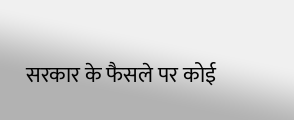सरकार के फैसले पर कोई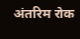अंतरिम रोक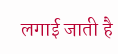लगाई जाती है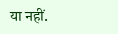या नहीं.